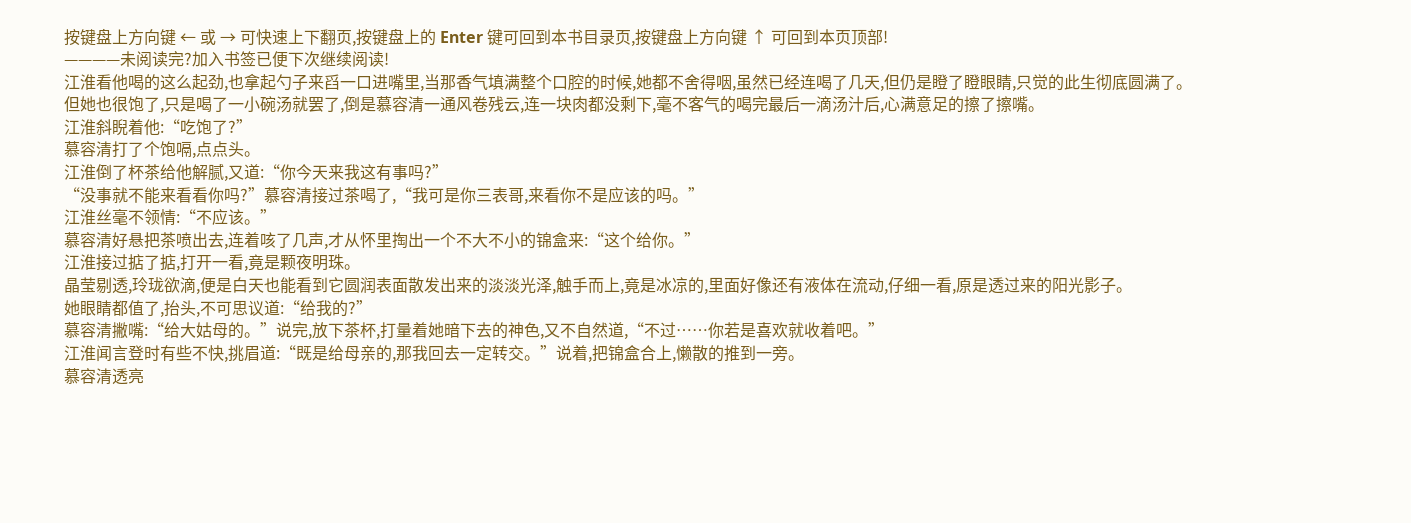按键盘上方向键 ← 或 → 可快速上下翻页,按键盘上的 Enter 键可回到本书目录页,按键盘上方向键 ↑ 可回到本页顶部!
————未阅读完?加入书签已便下次继续阅读!
江淮看他喝的这么起劲,也拿起勺子来舀一口进嘴里,当那香气填满整个口腔的时候,她都不舍得咽,虽然已经连喝了几天,但仍是瞪了瞪眼睛,只觉的此生彻底圆满了。
但她也很饱了,只是喝了一小碗汤就罢了,倒是慕容清一通风卷残云,连一块肉都没剩下,毫不客气的喝完最后一滴汤汁后,心满意足的擦了擦嘴。
江淮斜睨着他:“吃饱了?”
慕容清打了个饱嗝,点点头。
江淮倒了杯茶给他解腻,又道:“你今天来我这有事吗?”
“没事就不能来看看你吗?”慕容清接过茶喝了,“我可是你三表哥,来看你不是应该的吗。”
江淮丝毫不领情:“不应该。”
慕容清好悬把茶喷出去,连着咳了几声,才从怀里掏出一个不大不小的锦盒来:“这个给你。”
江淮接过掂了掂,打开一看,竟是颗夜明珠。
晶莹剔透,玲珑欲滴,便是白天也能看到它圆润表面散发出来的淡淡光泽,触手而上,竟是冰凉的,里面好像还有液体在流动,仔细一看,原是透过来的阳光影子。
她眼睛都值了,抬头,不可思议道:“给我的?”
慕容清撇嘴:“给大姑母的。”说完,放下茶杯,打量着她暗下去的神色,又不自然道,“不过……你若是喜欢就收着吧。”
江淮闻言登时有些不快,挑眉道:“既是给母亲的,那我回去一定转交。”说着,把锦盒合上,懒散的推到一旁。
慕容清透亮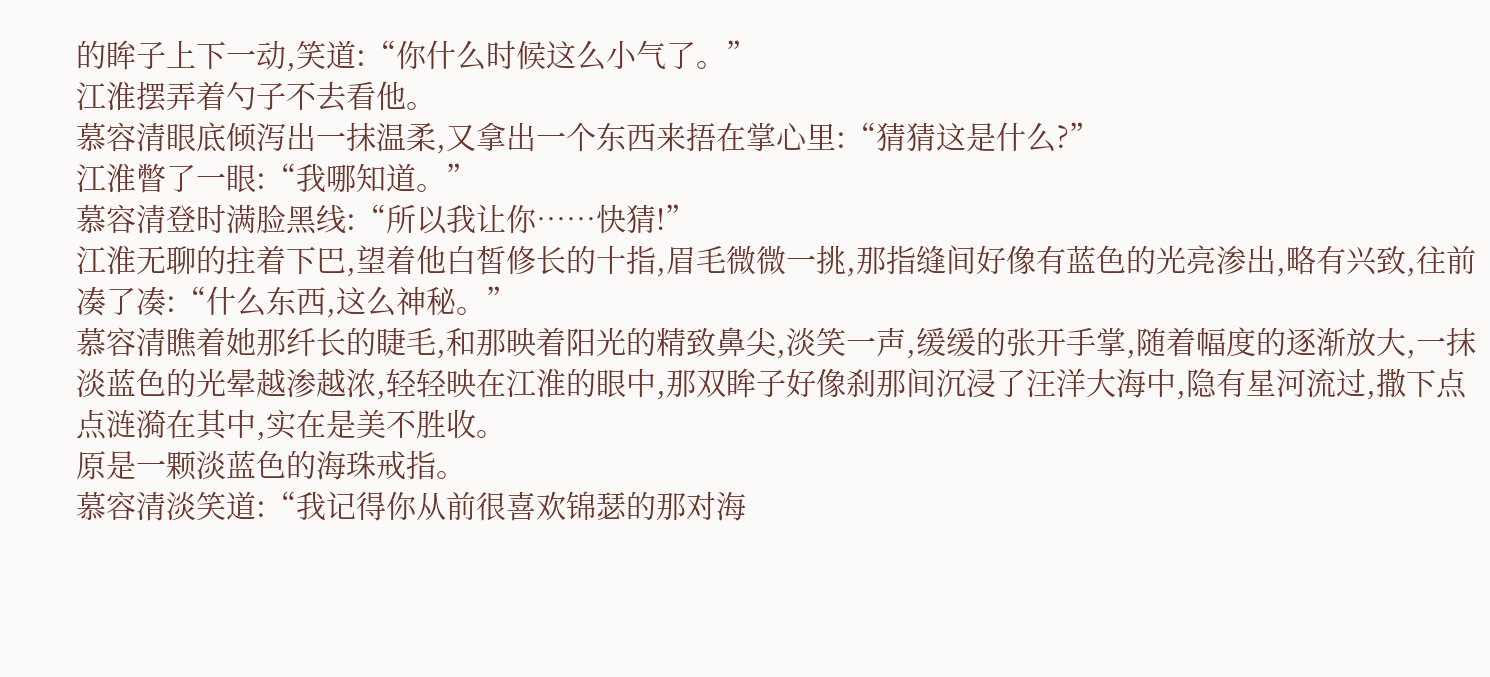的眸子上下一动,笑道:“你什么时候这么小气了。”
江淮摆弄着勺子不去看他。
慕容清眼底倾泻出一抹温柔,又拿出一个东西来捂在掌心里:“猜猜这是什么?”
江淮瞥了一眼:“我哪知道。”
慕容清登时满脸黑线:“所以我让你……快猜!”
江淮无聊的拄着下巴,望着他白皙修长的十指,眉毛微微一挑,那指缝间好像有蓝色的光亮渗出,略有兴致,往前凑了凑:“什么东西,这么神秘。”
慕容清瞧着她那纤长的睫毛,和那映着阳光的精致鼻尖,淡笑一声,缓缓的张开手掌,随着幅度的逐渐放大,一抹淡蓝色的光晕越渗越浓,轻轻映在江淮的眼中,那双眸子好像刹那间沉浸了汪洋大海中,隐有星河流过,撒下点点涟漪在其中,实在是美不胜收。
原是一颗淡蓝色的海珠戒指。
慕容清淡笑道:“我记得你从前很喜欢锦瑟的那对海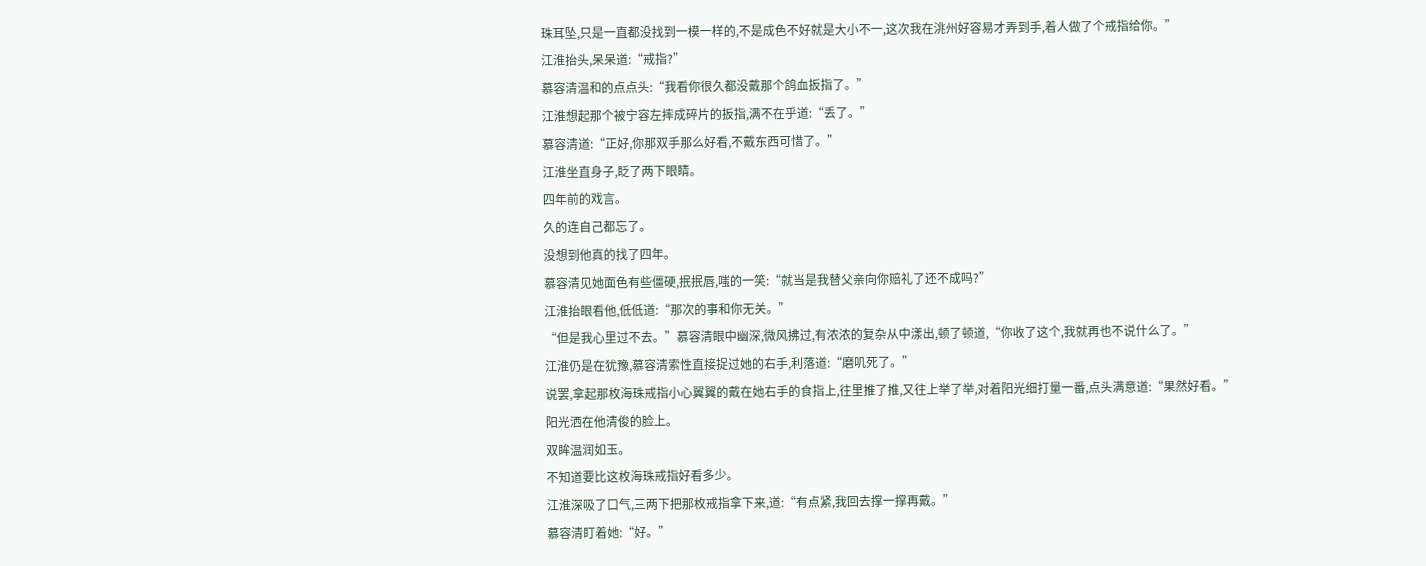珠耳坠,只是一直都没找到一模一样的,不是成色不好就是大小不一,这次我在洮州好容易才弄到手,着人做了个戒指给你。”
江淮抬头,呆呆道:“戒指?”
慕容清温和的点点头:“我看你很久都没戴那个鸽血扳指了。”
江淮想起那个被宁容左摔成碎片的扳指,满不在乎道:“丢了。”
慕容清道:“正好,你那双手那么好看,不戴东西可惜了。”
江淮坐直身子,眨了两下眼睛。
四年前的戏言。
久的连自己都忘了。
没想到他真的找了四年。
慕容清见她面色有些僵硬,抿抿唇,嗤的一笑:“就当是我替父亲向你赔礼了还不成吗?”
江淮抬眼看他,低低道:“那次的事和你无关。”
“但是我心里过不去。”慕容清眼中幽深,微风拂过,有浓浓的复杂从中漾出,顿了顿道,“你收了这个,我就再也不说什么了。”
江淮仍是在犹豫,慕容清索性直接捉过她的右手,利落道:“磨叽死了。”
说罢,拿起那枚海珠戒指小心翼翼的戴在她右手的食指上,往里推了推,又往上举了举,对着阳光细打量一番,点头满意道:“果然好看。”
阳光洒在他清俊的脸上。
双眸温润如玉。
不知道要比这枚海珠戒指好看多少。
江淮深吸了口气,三两下把那枚戒指拿下来,道:“有点紧,我回去撑一撑再戴。”
慕容清盯着她:“好。”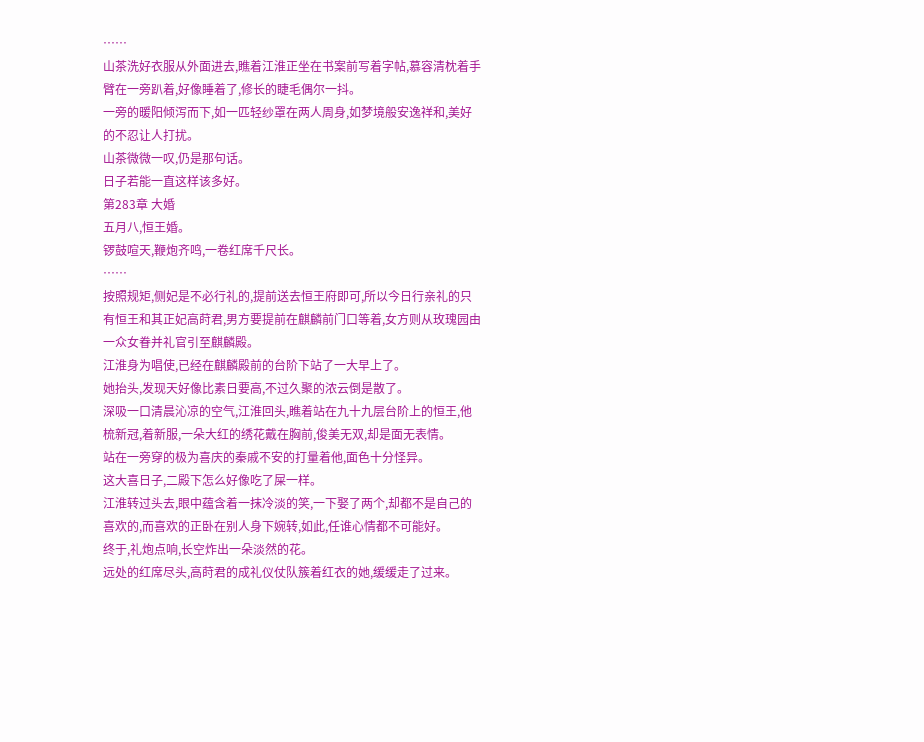……
山茶洗好衣服从外面进去,瞧着江淮正坐在书案前写着字帖,慕容清枕着手臂在一旁趴着,好像睡着了,修长的睫毛偶尔一抖。
一旁的暖阳倾泻而下,如一匹轻纱罩在两人周身,如梦境般安逸祥和,美好的不忍让人打扰。
山茶微微一叹,仍是那句话。
日子若能一直这样该多好。
第283章 大婚
五月八,恒王婚。
锣鼓喧天,鞭炮齐鸣,一卷红席千尺长。
……
按照规矩,侧妃是不必行礼的,提前送去恒王府即可,所以今日行亲礼的只有恒王和其正妃高莳君,男方要提前在麒麟前门口等着,女方则从玫瑰园由一众女眷并礼官引至麒麟殿。
江淮身为唱使,已经在麒麟殿前的台阶下站了一大早上了。
她抬头,发现天好像比素日要高,不过久聚的浓云倒是散了。
深吸一口清晨沁凉的空气,江淮回头,瞧着站在九十九层台阶上的恒王,他梳新冠,着新服,一朵大红的绣花戴在胸前,俊美无双,却是面无表情。
站在一旁穿的极为喜庆的秦戚不安的打量着他,面色十分怪异。
这大喜日子,二殿下怎么好像吃了屎一样。
江淮转过头去,眼中蕴含着一抹冷淡的笑,一下娶了两个,却都不是自己的喜欢的,而喜欢的正卧在别人身下婉转,如此,任谁心情都不可能好。
终于,礼炮点响,长空炸出一朵淡然的花。
远处的红席尽头,高莳君的成礼仪仗队簇着红衣的她,缓缓走了过来。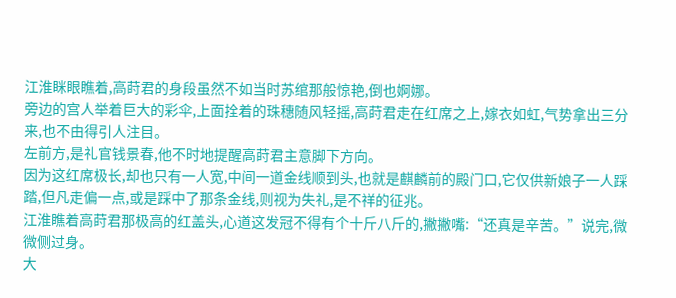江淮眯眼瞧着,高莳君的身段虽然不如当时苏绾那般惊艳,倒也婀娜。
旁边的宫人举着巨大的彩伞,上面拴着的珠穗随风轻摇,高莳君走在红席之上,嫁衣如虹,气势拿出三分来,也不由得引人注目。
左前方,是礼官钱景春,他不时地提醒高莳君主意脚下方向。
因为这红席极长,却也只有一人宽,中间一道金线顺到头,也就是麒麟前的殿门口,它仅供新娘子一人踩踏,但凡走偏一点,或是踩中了那条金线,则视为失礼,是不祥的征兆。
江淮瞧着高莳君那极高的红盖头,心道这发冠不得有个十斤八斤的,撇撇嘴:“还真是辛苦。”说完,微微侧过身。
大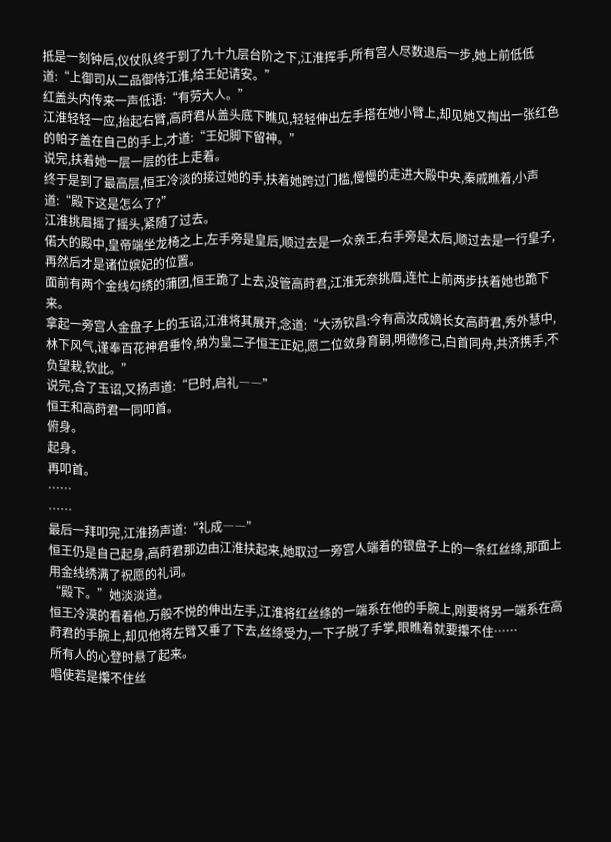抵是一刻钟后,仪仗队终于到了九十九层台阶之下,江淮挥手,所有宫人尽数退后一步,她上前低低道:“上御司从二品御侍江淮,给王妃请安。”
红盖头内传来一声低语:“有劳大人。”
江淮轻轻一应,抬起右臂,高莳君从盖头底下瞧见,轻轻伸出左手搭在她小臂上,却见她又掏出一张红色的帕子盖在自己的手上,才道:“王妃脚下留神。”
说完,扶着她一层一层的往上走着。
终于是到了最高层,恒王冷淡的接过她的手,扶着她跨过门槛,慢慢的走进大殿中央,秦戚瞧着,小声道:“殿下这是怎么了?”
江淮挑眉摇了摇头,紧随了过去。
偌大的殿中,皇帝端坐龙椅之上,左手旁是皇后,顺过去是一众亲王,右手旁是太后,顺过去是一行皇子,再然后才是诸位嫔妃的位置。
面前有两个金线勾绣的蒲团,恒王跪了上去,没管高莳君,江淮无奈挑眉,连忙上前两步扶着她也跪下来。
拿起一旁宫人金盘子上的玉诏,江淮将其展开,念道:“大汤钦昌:今有高汝成嫡长女高莳君,秀外慧中,林下风气,谨奉百花神君垂怜,纳为皇二子恒王正妃,愿二位敛身育嗣,明德修己,白首同舟,共济携手,不负望栽,钦此。”
说完,合了玉诏,又扬声道:“巳时,启礼――”
恒王和高莳君一同叩首。
俯身。
起身。
再叩首。
……
……
最后一拜叩完,江淮扬声道:“礼成――”
恒王仍是自己起身,高莳君那边由江淮扶起来,她取过一旁宫人端着的银盘子上的一条红丝绦,那面上用金线绣满了祝愿的礼词。
“殿下。”她淡淡道。
恒王冷漠的看着他,万般不悦的伸出左手,江淮将红丝绦的一端系在他的手腕上,刚要将另一端系在高莳君的手腕上,却见他将左臂又垂了下去,丝绦受力,一下子脱了手掌,眼瞧着就要攥不住……
所有人的心登时悬了起来。
唱使若是攥不住丝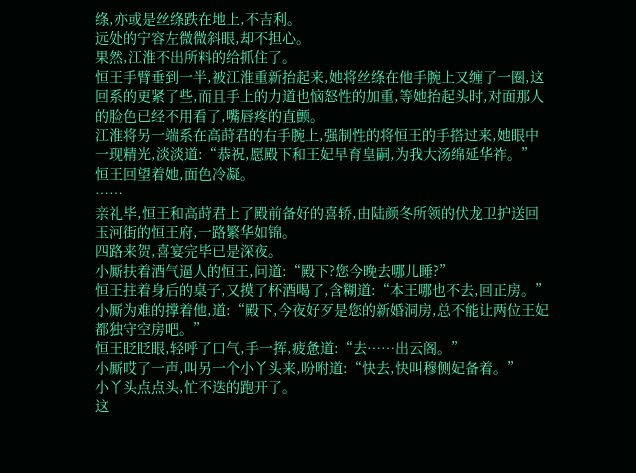绦,亦或是丝绦跌在地上,不吉利。
远处的宁容左微微斜眼,却不担心。
果然,江淮不出所料的给抓住了。
恒王手臂垂到一半,被江淮重新抬起来,她将丝绦在他手腕上又缠了一圈,这回系的更紧了些,而且手上的力道也恼怒性的加重,等她抬起头时,对面那人的脸色已经不用看了,嘴唇疼的直颤。
江淮将另一端系在高莳君的右手腕上,强制性的将恒王的手搭过来,她眼中一现精光,淡淡道:“恭祝,愿殿下和王妃早育皇嗣,为我大汤绵延华祚。”
恒王回望着她,面色冷凝。
……
亲礼毕,恒王和高莳君上了殿前备好的喜轿,由陆颜冬所领的伏龙卫护送回玉河街的恒王府,一路繁华如锦。
四路来贺,喜宴完毕已是深夜。
小厮扶着酒气逼人的恒王,问道:“殿下?您今晚去哪儿睡?”
恒王拄着身后的桌子,又摸了杯酒喝了,含糊道:“本王哪也不去,回正房。”
小厮为难的撑着他,道:“殿下,今夜好歹是您的新婚洞房,总不能让两位王妃都独守空房吧。”
恒王眨眨眼,轻呼了口气,手一挥,疲惫道:“去……出云阁。”
小厮哎了一声,叫另一个小丫头来,吩咐道:“快去,快叫穆侧妃备着。”
小丫头点点头,忙不迭的跑开了。
这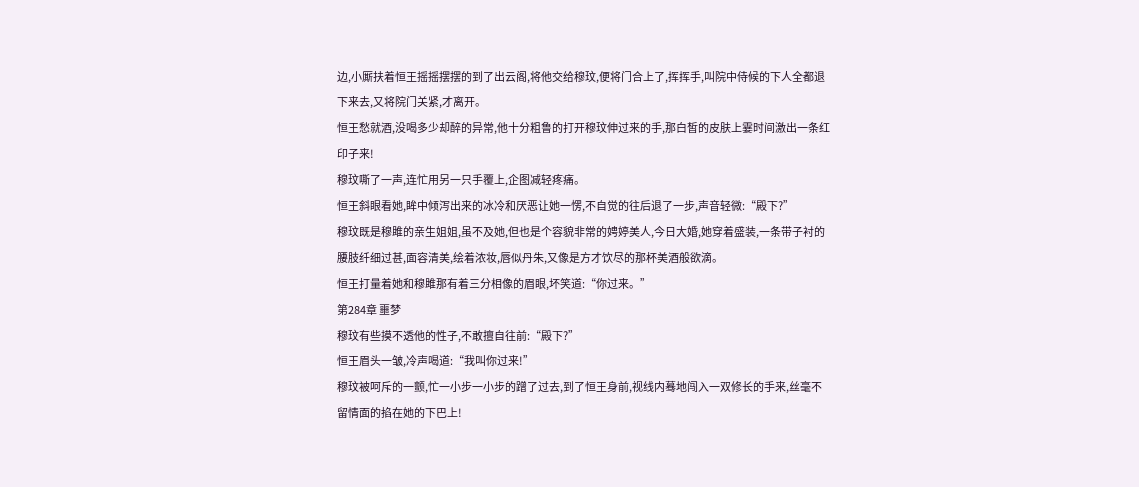边,小厮扶着恒王摇摇摆摆的到了出云阁,将他交给穆玟,便将门合上了,挥挥手,叫院中侍候的下人全都退下来去,又将院门关紧,才离开。
恒王愁就酒,没喝多少却醉的异常,他十分粗鲁的打开穆玟伸过来的手,那白皙的皮肤上霎时间激出一条红印子来!
穆玟嘶了一声,连忙用另一只手覆上,企图减轻疼痛。
恒王斜眼看她,眸中倾泻出来的冰冷和厌恶让她一愣,不自觉的往后退了一步,声音轻微:“殿下?”
穆玟既是穆雎的亲生姐姐,虽不及她,但也是个容貌非常的娉婷美人,今日大婚,她穿着盛装,一条带子衬的腰肢纤细过甚,面容清美,绘着浓妆,唇似丹朱,又像是方才饮尽的那杯美酒般欲滴。
恒王打量着她和穆雎那有着三分相像的眉眼,坏笑道:“你过来。”
第284章 噩梦
穆玟有些摸不透他的性子,不敢擅自往前:“殿下?”
恒王眉头一皱,冷声喝道:“我叫你过来!”
穆玟被呵斥的一颤,忙一小步一小步的蹭了过去,到了恒王身前,视线内蓦地闯入一双修长的手来,丝毫不留情面的掐在她的下巴上!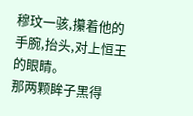穆玟一骇,攥着他的手腕,抬头,对上恒王的眼睛。
那两颗眸子黑得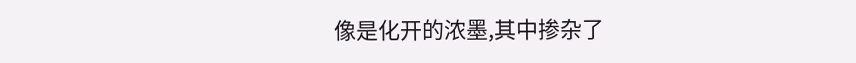像是化开的浓墨,其中掺杂了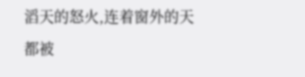滔天的怒火,连着窗外的天都被